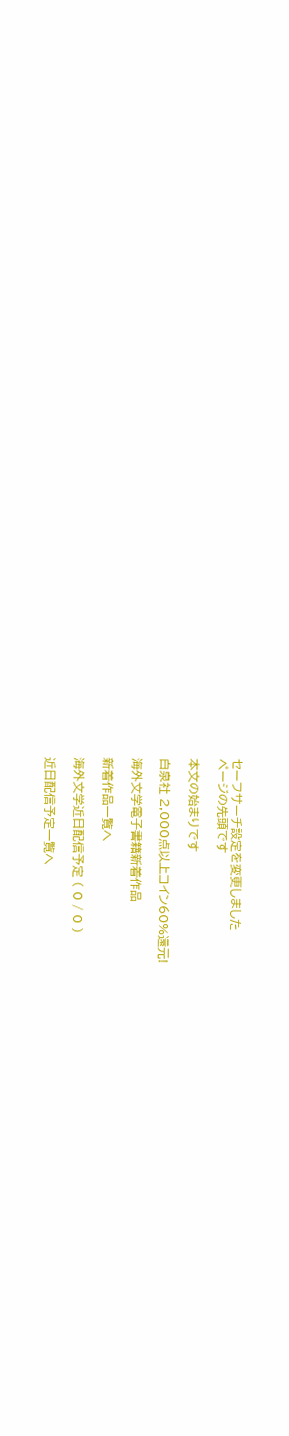セーフサーチ設定を変更しました
ページの先頭です

本文の始まりです

白泉社 2,000点以上コイン60%還元!

海外文学電子書籍新着作品

新着作品一覧へ

海外文学近日配信予定 ( 0 / 0 )

近日配信予定一覧へ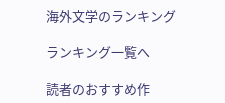海外文学のランキング

ランキング一覧へ

読者のおすすめ作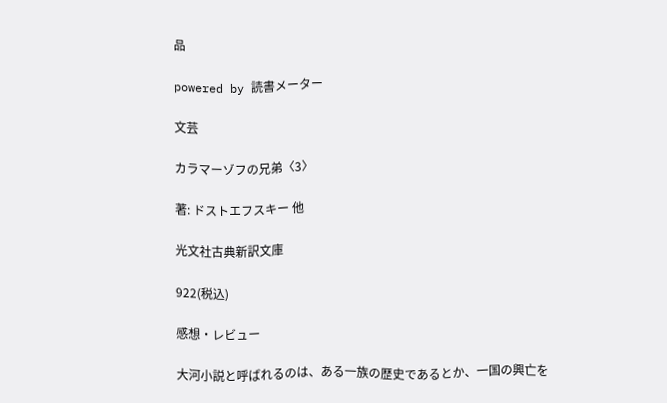品

powered by 読書メーター

文芸

カラマーゾフの兄弟〈3〉

著: ドストエフスキー 他

光文社古典新訳文庫

922(税込)

感想・レビュー

大河小説と呼ばれるのは、ある一族の歴史であるとか、一国の興亡を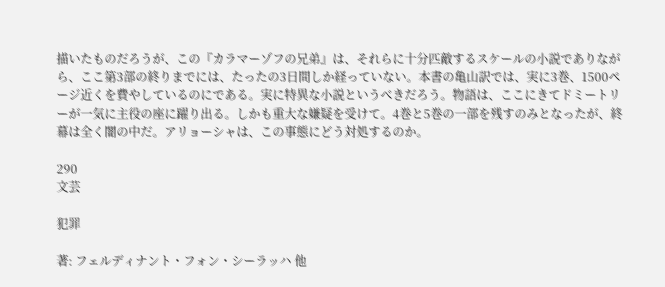描いたものだろうが、この『カラマーゾフの兄弟』は、それらに十分匹敵するスケールの小説でありながら、ここ第3部の終りまでには、たったの3日間しか経っていない。本書の亀山訳では、実に3巻、1500ページ近くを費やしているのにである。実に特異な小説というべきだろう。物語は、ここにきてドミートリーが一気に主役の座に躍り出る。しかも重大な嫌疑を受けて。4巻と5巻の一部を残すのみとなったが、終幕は全く闇の中だ。アリョーシャは、この事態にどう対処するのか。

290
文芸

犯罪

著: フェルディナント・フォン・シーラッハ 他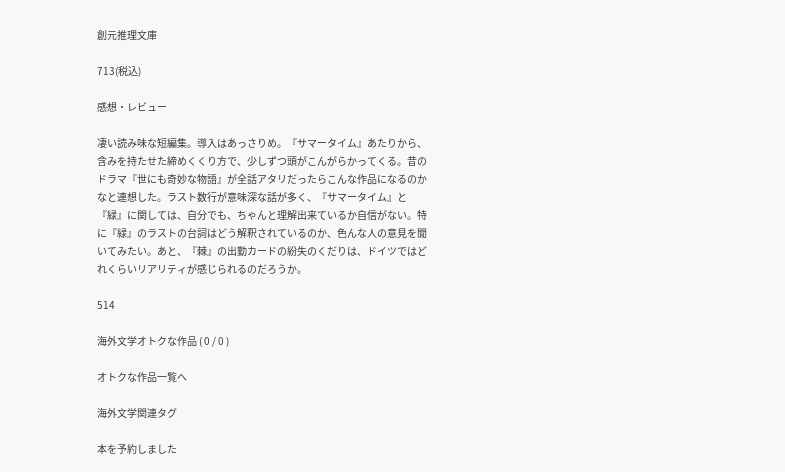創元推理文庫

713(税込)

感想・レビュー

凄い読み味な短編集。導入はあっさりめ。『サマータイム』あたりから、含みを持たせた締めくくり方で、少しずつ頭がこんがらかってくる。昔のドラマ『世にも奇妙な物語』が全話アタリだったらこんな作品になるのかなと連想した。ラスト数行が意味深な話が多く、『サマータイム』と『緑』に関しては、自分でも、ちゃんと理解出来ているか自信がない。特に『緑』のラストの台詞はどう解釈されているのか、色んな人の意見を聞いてみたい。あと、『棘』の出勤カードの紛失のくだりは、ドイツではどれくらいリアリティが感じられるのだろうか。

514

海外文学オトクな作品 ( 0 / 0 )

オトクな作品一覧へ

海外文学関連タグ

本を予約しました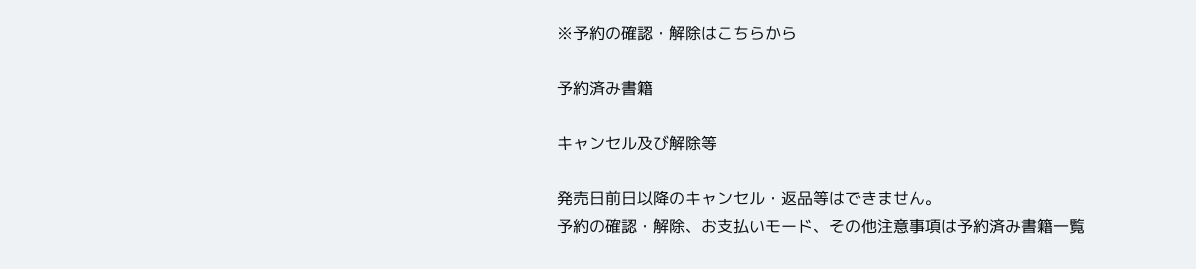※予約の確認・解除はこちらから

予約済み書籍

キャンセル及び解除等

発売日前日以降のキャンセル・返品等はできません。
予約の確認・解除、お支払いモード、その他注意事項は予約済み書籍一覧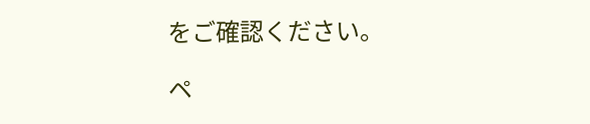をご確認ください。

ペ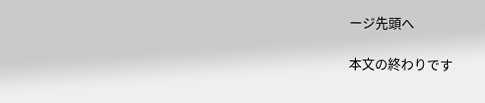ージ先頭へ

本文の終わりです